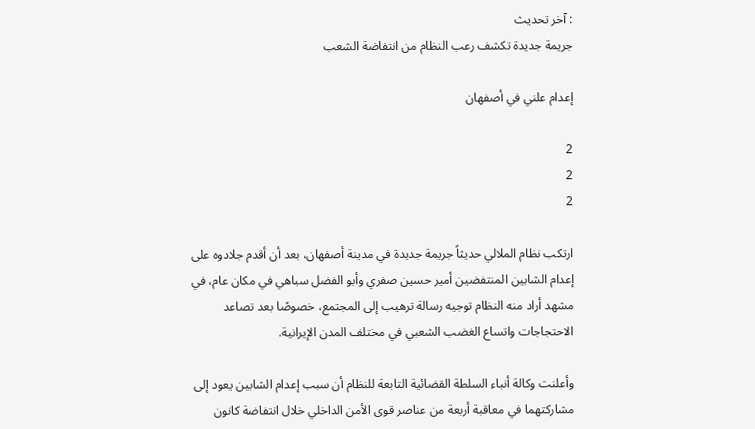: آخر تحديث
جريمة جديدة تكشف رعب النظام من انتفاضة الشعب

إعدام علني في أصفهان

2
2
2

ارتكب نظام الملالي حديثاً جريمة جديدة في مدينة أصفهان، بعد أن أقدم جلادوه على إعدام الشابين المنتفضين أمير حسين صفري وأبو الفضل سباهي في مكان عام، في مشهد أراد منه النظام توجيه رسالة ترهيب إلى المجتمع، خصوصًا بعد تصاعد الاحتجاجات واتساع الغضب الشعبي في مختلف المدن الإيرانية.

وأعلنت وكالة أنباء السلطة القضائية التابعة للنظام أن سبب إعدام الشابين يعود إلى مشاركتهما في معاقبة أربعة من عناصر قوى الأمن الداخلي خلال انتفاضة كانون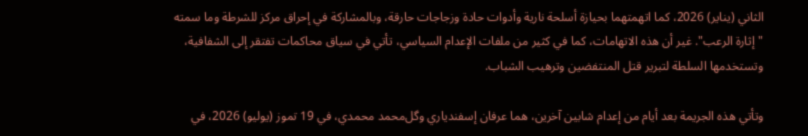الثاني (يناير) 2026، كما اتهمتهما بحيازة أسلحة نارية وأدوات حادة وزجاجات حارقة، وبالمشاركة في إحراق مركز للشرطة وما سمته "إثارة الرعب". غير أن هذه الاتهامات، كما في كثير من ملفات الإعدام السياسي، تأتي في سياق محاكمات تفتقر إلى الشفافية، وتستخدمها السلطة لتبرير قتل المنتفضين وترهيب الشباب.

وتأتي هذه الجريمة بعد أيام من إعدام شابين آخرين، هما عرفان إسفندياري وگل‌محمد محمدي، في 19 تموز (يوليو) 2026، في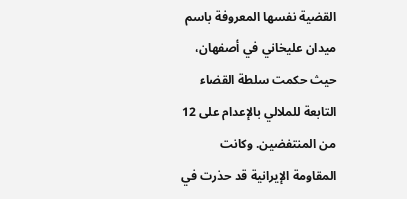القضية نفسها المعروفة باسم ميدان عليخاني في أصفهان، حيث حكمت سلطة القضاء التابعة للملالي بالإعدام على 12 من المنتفضين. وكانت المقاومة الإيرانية قد حذرت في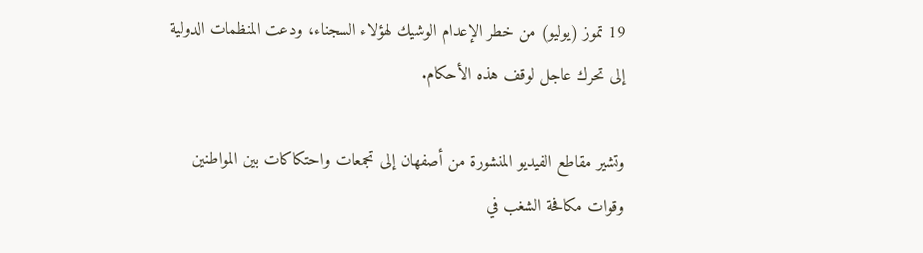19 تموز (يوليو) من خطر الإعدام الوشيك لهؤلاء السجناء، ودعت المنظمات الدولية إلى تحرك عاجل لوقف هذه الأحكام.

وتشير مقاطع الفيديو المنشورة من أصفهان إلى تجمعات واحتكاكات بين المواطنين وقوات مكافحة الشغب في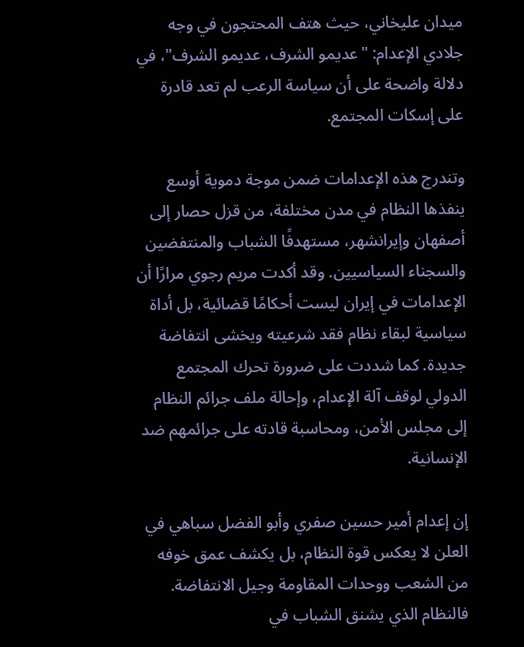ميدان عليخاني، حيث هتف المحتجون في وجه جلادي الإعدام: "عديمو الشرف، عديمو الشرف"، في دلالة واضحة على أن سياسة الرعب لم تعد قادرة على إسكات المجتمع.

وتندرج هذه الإعدامات ضمن موجة دموية أوسع ينفذها النظام في مدن مختلفة، من قزل حصار إلى أصفهان وإيرانشهر، مستهدفًا الشباب والمنتفضين والسجناء السياسيين. وقد أكدت مريم رجوي مرارًا أن الإعدامات في إيران ليست أحكامًا قضائية، بل أداة سياسية لبقاء نظام فقد شرعيته ويخشى انتفاضة جديدة. كما شددت على ضرورة تحرك المجتمع الدولي لوقف آلة الإعدام، وإحالة ملف جرائم النظام إلى مجلس الأمن، ومحاسبة قادته على جرائمهم ضد الإنسانية.

إن إعدام أمير حسين صفري وأبو الفضل سباهي في العلن لا يعكس قوة النظام، بل يكشف عمق خوفه من الشعب ووحدات المقاومة وجيل الانتفاضة. فالنظام الذي يشنق الشباب في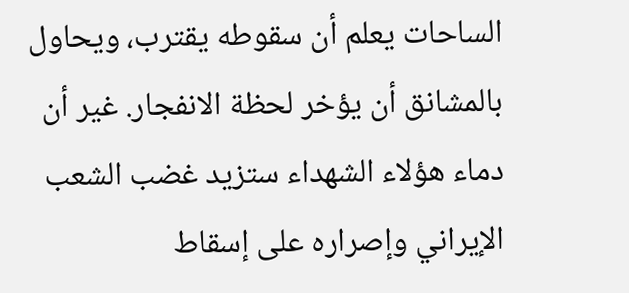الساحات يعلم أن سقوطه يقترب، ويحاول بالمشانق أن يؤخر لحظة الانفجار. غير أن دماء هؤلاء الشهداء ستزيد غضب الشعب الإيراني وإصراره على إسقاط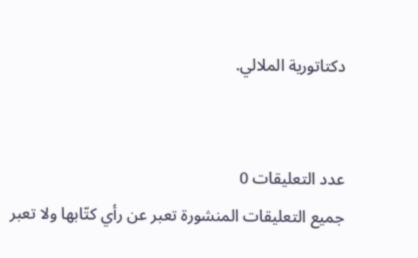دكتاتورية الملالي.


عدد التعليقات 0
جميع التعليقات المنشورة تعبر عن رأي كتّابها ولا تعبر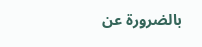بالضرورة عن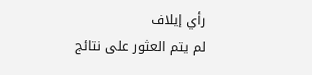رأي إيلاف
لم يتم العثور على نتائج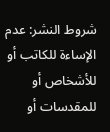شروط النشر: عدم الإساءة للكاتب أو للأشخاص أو للمقدسات أو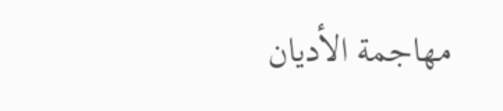مهاجمة الأديان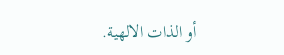أو الذات الالهية.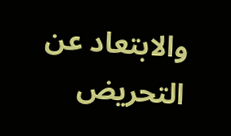والابتعاد عن التحريض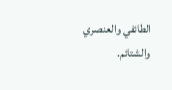الطائفي والعنصري والشتائم.